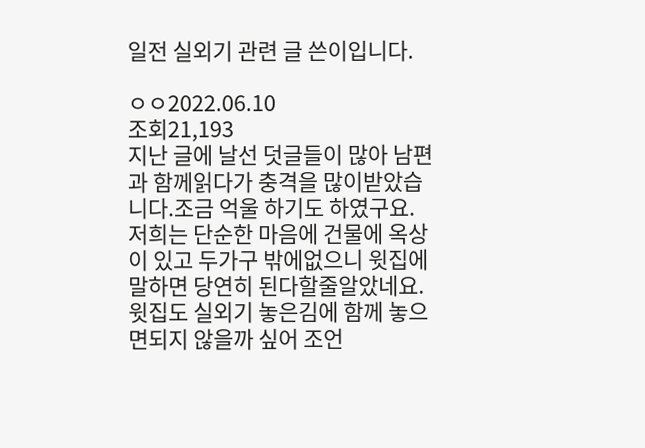일전 실외기 관련 글 쓴이입니다.

ㅇㅇ2022.06.10
조회21,193
지난 글에 날선 덧글들이 많아 남편과 함께읽다가 충격을 많이받았습니다.조금 억울 하기도 하였구요.
저희는 단순한 마음에 건물에 옥상이 있고 두가구 밖에없으니 윗집에 말하면 당연히 된다할줄알았네요.윗집도 실외기 놓은김에 함께 놓으면되지 않을까 싶어 조언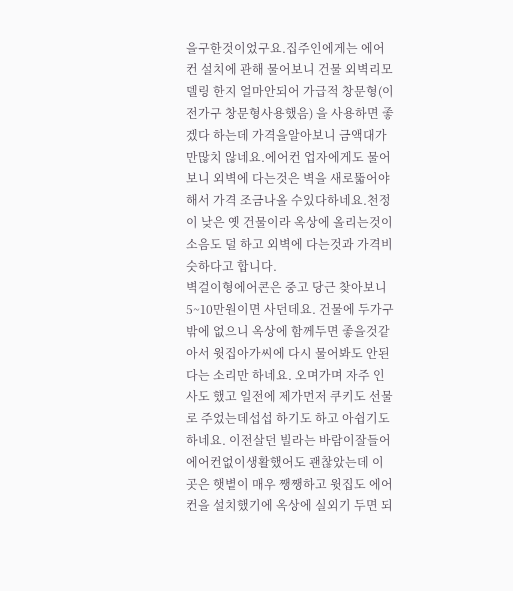을구한것이었구요.집주인에게는 에어컨 설치에 관해 물어보니 건물 외벽리모델링 한지 얼마안되어 가급적 창문형(이전가구 창문형사용했음) 을 사용하면 좋겠다 하는데 가격을알아보니 금액대가만많치 않네요.에어컨 업자에게도 물어보니 외벽에 다는것은 벽을 새로뚧어야 해서 가격 조금나올 수있다하네요.천정이 낮은 옛 건물이라 옥상에 올리는것이 소음도 덜 하고 외벽에 다는것과 가격비슷하다고 합니다.
벽걸이형에어콘은 중고 당근 찾아보니 5~10만원이면 사던데요. 건물에 두가구밖에 없으니 옥상에 함께두면 좋을것같아서 윗집아가씨에 다시 물어봐도 안된다는 소리만 하네요. 오며가며 자주 인사도 했고 일전에 제가먼저 쿠키도 선물로 주었는데섭섭 하기도 하고 아쉽기도 하네요. 이전살던 빌라는 바람이잘들어 에어컨없이생활했어도 괜찮았는데 이곳은 햇볕이 매우 쨍쨍하고 윗집도 에어컨을 설치했기에 옥상에 실외기 두면 되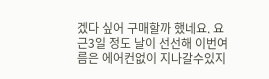겠다 싶어 구매할까 했네요. 요 근3일 정도 날이 선선해 이번여름은 에어컨없이 지나갈수있지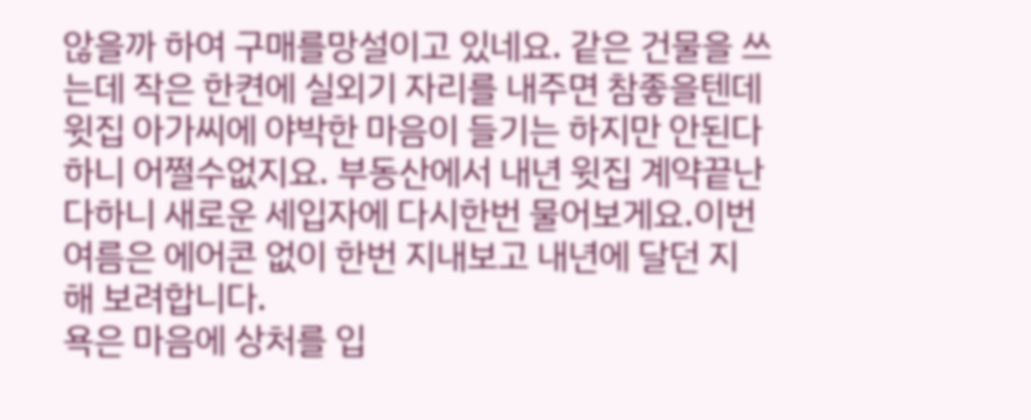않을까 하여 구매를망설이고 있네요. 같은 건물을 쓰는데 작은 한켠에 실외기 자리를 내주면 참좋을텐데 윗집 아가씨에 야박한 마음이 들기는 하지만 안된다 하니 어쩔수없지요. 부동산에서 내년 윗집 계약끝난다하니 새로운 세입자에 다시한번 물어보게요.이번 여름은 에어콘 없이 한번 지내보고 내년에 달던 지 해 보려합니다.
욕은 마음에 상처를 입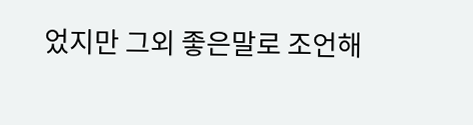었지만 그외 좋은말로 조언해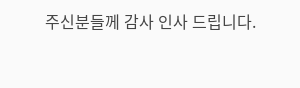주신분들께 감사 인사 드립니다.